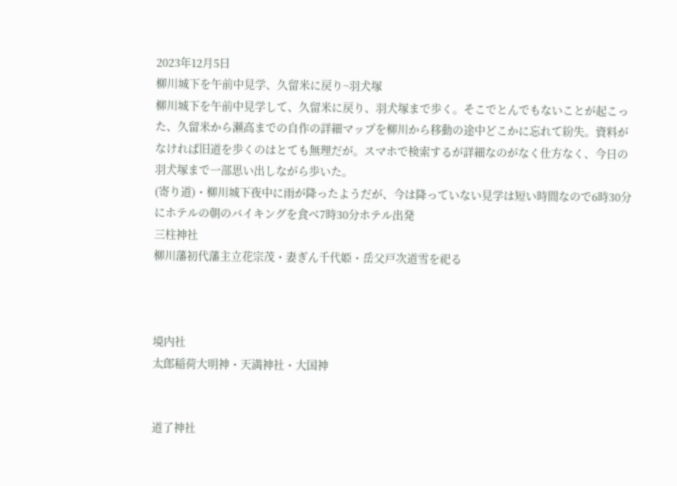2023年12月5日
柳川城下を午前中見学、久留米に戻り~羽犬塚
柳川城下を午前中見学して、久留米に戻り、羽犬塚まで歩く。そこでとんでもないことが起こった、久留米から瀬高までの自作の詳細マップを柳川から移動の途中どこかに忘れて紛失。資料がなければ旧道を歩くのはとても無理だが。スマホで検索するが詳細なのがなく仕方なく、今日の羽犬塚まで一部思い出しながら歩いた。
(寄り道)・柳川城下夜中に雨が降ったようだが、今は降っていない見学は短い時間なので6時30分にホテルの朝のバイキングを食べ7時30分ホテル出発
三柱神社
柳川藩初代藩主立花宗茂・妻ぎん千代姫・岳父戸次道雪を祀る



境内社
太郎稲荷大明神・天満神社・大国神


道了神社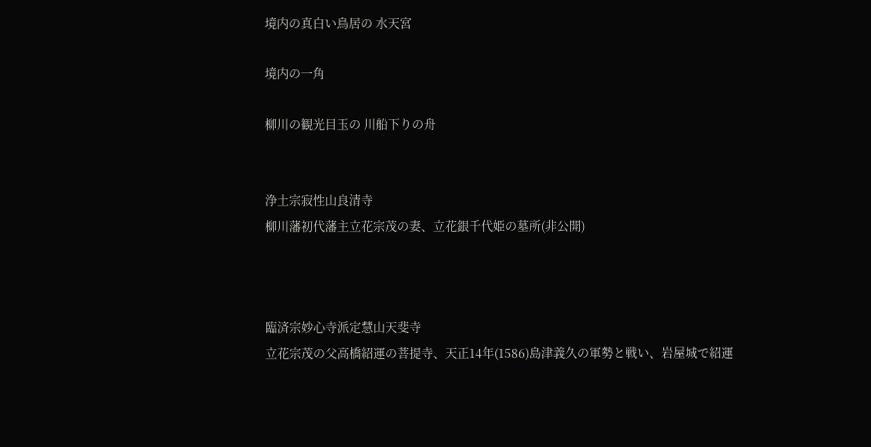境内の真白い鳥居の 水天宮

境内の一角

柳川の観光目玉の 川船下りの舟


浄土宗寂性山良清寺
柳川藩初代藩主立花宗茂の妻、立花銀千代姫の墓所(非公開)



臨済宗妙心寺派定慧山天斐寺
立花宗茂の父高橋紹運の菩提寺、天正14年(1586)島津義久の軍勢と戦い、岩屋城で紹運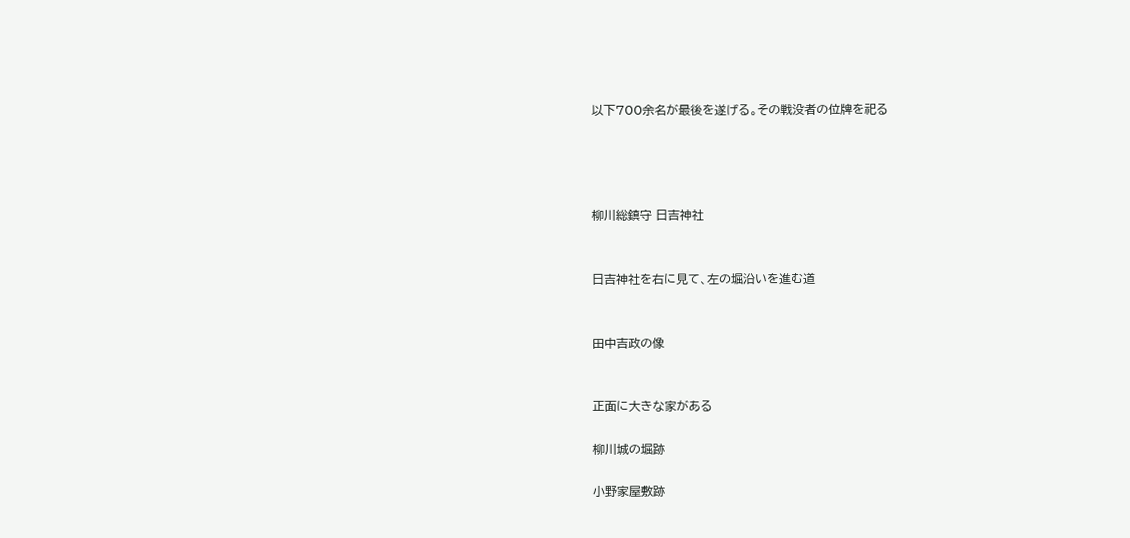以下700余名が最後を遂げる。その戦没者の位牌を祀る




柳川総鎮守 日吉神社


日吉神社を右に見て、左の堀沿いを進む道


田中吉政の像


正面に大きな家がある

柳川城の堀跡

小野家屋敷跡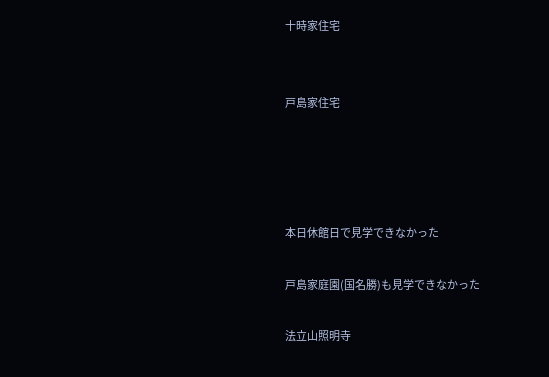十時家住宅


戸島家住宅




本日休館日で見学できなかった

戸島家庭園(国名勝)も見学できなかった

法立山照明寺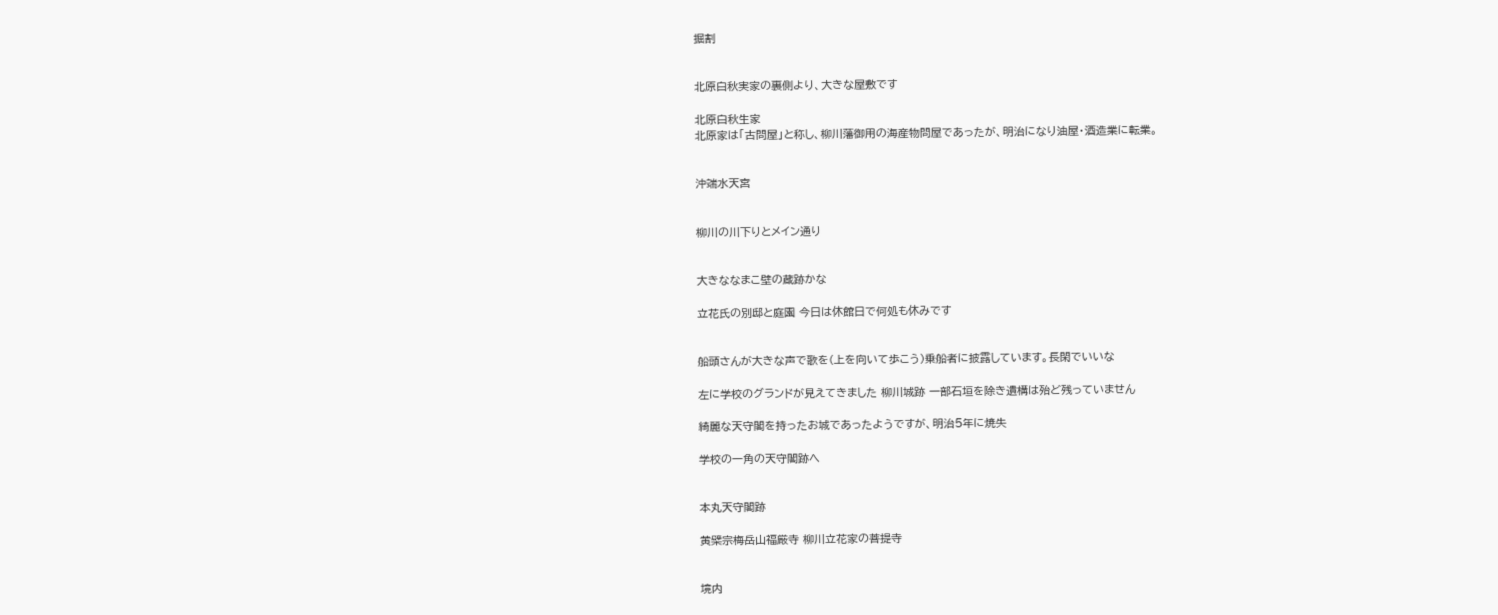掘割


北原白秋実家の裏側より、大きな屋敷です

北原白秋生家
北原家は「古問屋」と称し、柳川藩御用の海産物問屋であったが、明治になり油屋・酒造業に転業。


沖端水天宮


柳川の川下りとメイン通り


大きななまこ壁の蔵跡かな

立花氏の別邸と庭園 今日は休館日で何処も休みです


船頭さんが大きな声で歌を(上を向いて歩こう)乗船者に披露しています。長閑でいいな

左に学校のグランドが見えてきました 柳川城跡 一部石垣を除き遺構は殆ど残っていません

綺麗な天守閣を持ったお城であったようですが、明治5年に焼失

学校の一角の天守閣跡へ


本丸天守閣跡

黄檗宗梅岳山福厳寺 柳川立花家の菩提寺


境内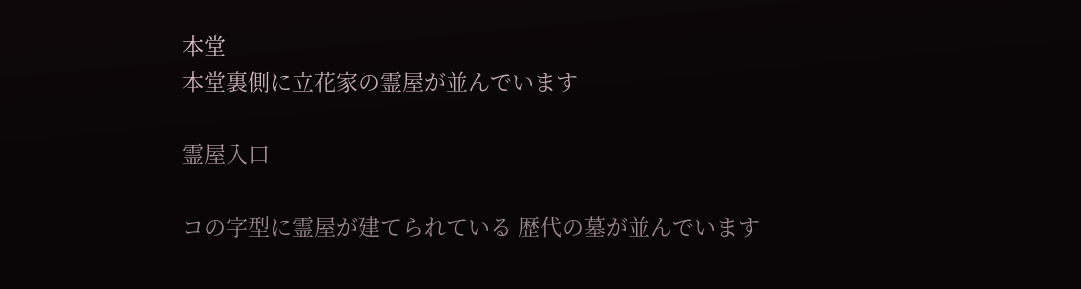本堂
本堂裏側に立花家の霊屋が並んでいます

霊屋入口

コの字型に霊屋が建てられている 歴代の墓が並んでいます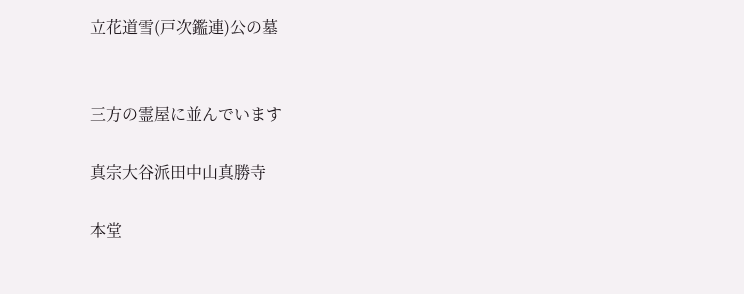立花道雪(戸次鑑連)公の墓


三方の霊屋に並んでいます

真宗大谷派田中山真勝寺

本堂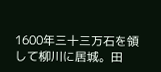1600年三十三万石を領して柳川に居城。田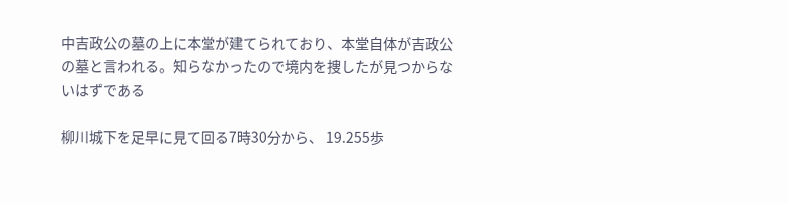中吉政公の墓の上に本堂が建てられており、本堂自体が吉政公の墓と言われる。知らなかったので境内を捜したが見つからないはずである

柳川城下を足早に見て回る7時30分から、 19.255歩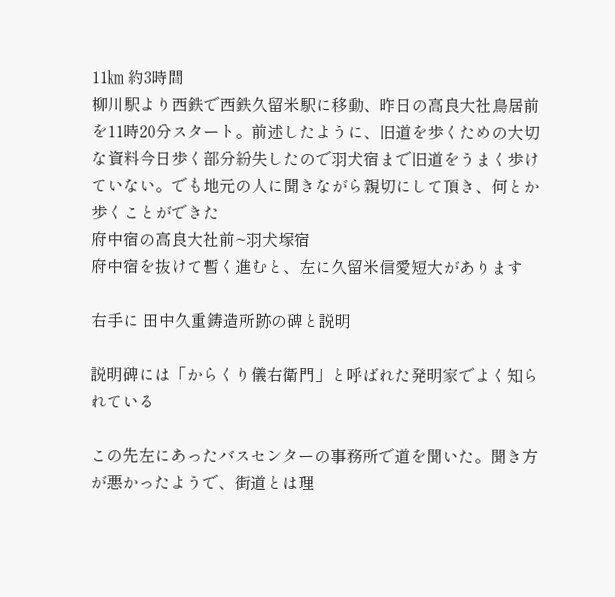11㎞ 約3時間
柳川駅より西鉄で西鉄久留米駅に移動、昨日の高良大社鳥居前を11時20分スタート。前述したように、旧道を歩くための大切な資料今日歩く部分紛失したので羽犬宿まで旧道をうまく歩けていない。でも地元の人に聞きながら親切にして頂き、何とか歩くことができた
府中宿の高良大社前~羽犬塚宿
府中宿を抜けて暫く進むと、左に久留米信愛短大があります

右手に 田中久重鋳造所跡の碑と説明

説明碑には「からくり儀右衛門」と呼ばれた発明家でよく知られている

この先左にあったバスセンターの事務所で道を聞いた。聞き方が悪かったようで、街道とは理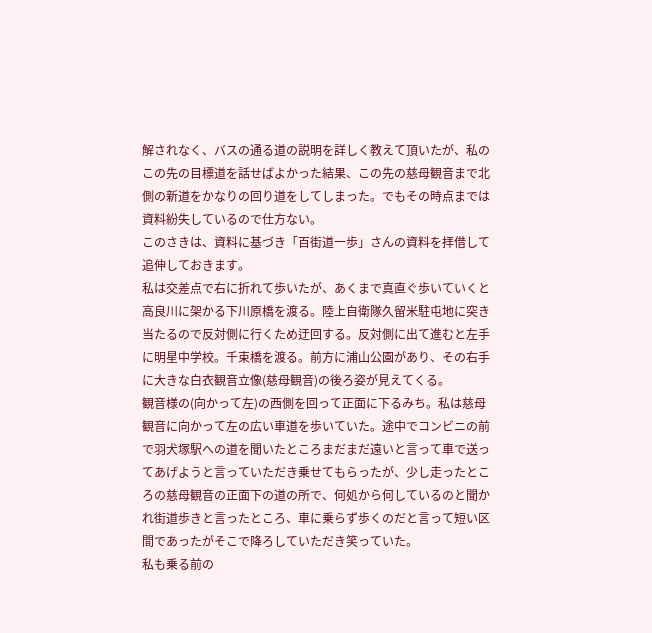解されなく、バスの通る道の説明を詳しく教えて頂いたが、私のこの先の目標道を話せばよかった結果、この先の慈母観音まで北側の新道をかなりの回り道をしてしまった。でもその時点までは資料紛失しているので仕方ない。
このさきは、資料に基づき「百街道一歩」さんの資料を拝借して追伸しておきます。
私は交差点で右に折れて歩いたが、あくまで真直ぐ歩いていくと高良川に架かる下川原橋を渡る。陸上自衛隊久留米駐屯地に突き当たるので反対側に行くため迂回する。反対側に出て進むと左手に明星中学校。千束橋を渡る。前方に浦山公園があり、その右手に大きな白衣観音立像(慈母観音)の後ろ姿が見えてくる。
観音様の(向かって左)の西側を回って正面に下るみち。私は慈母観音に向かって左の広い車道を歩いていた。途中でコンビニの前で羽犬塚駅への道を聞いたところまだまだ遠いと言って車で送ってあげようと言っていただき乗せてもらったが、少し走ったところの慈母観音の正面下の道の所で、何処から何しているのと聞かれ街道歩きと言ったところ、車に乗らず歩くのだと言って短い区間であったがそこで降ろしていただき笑っていた。
私も乗る前の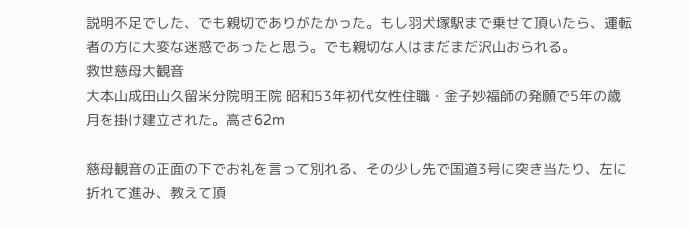説明不足でした、でも親切でありがたかった。もし羽犬塚駅まで乗せて頂いたら、運転者の方に大変な迷惑であったと思う。でも親切な人はまだまだ沢山おられる。
救世慈母大観音
大本山成田山久留米分院明王院 昭和53年初代女性住職・金子妙福師の発願で5年の歳月を掛け建立された。高さ62m

慈母観音の正面の下でお礼を言って別れる、その少し先で国道3号に突き当たり、左に折れて進み、教えて頂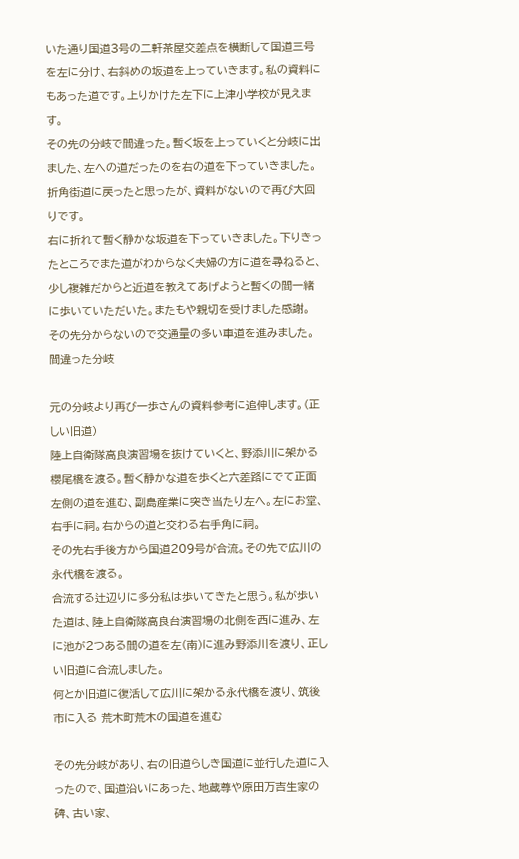いた通り国道3号の二軒茶屋交差点を横断して国道三号を左に分け、右斜めの坂道を上っていきます。私の資料にもあった道です。上りかけた左下に上津小学校が見えます。
その先の分岐で間違った。暫く坂を上っていくと分岐に出ました、左への道だったのを右の道を下っていきました。
折角街道に戻ったと思ったが、資料がないので再び大回りです。
右に折れて暫く静かな坂道を下っていきました。下りきったところでまた道がわからなく夫婦の方に道を尋ねると、少し複雑だからと近道を教えてあげようと暫くの間一緒に歩いていただいた。またもや親切を受けました感謝。
その先分からないので交通量の多い車道を進みました。
間違った分岐

元の分岐より再び一歩さんの資料参考に追伸します。(正しい旧道)
陸上自衛隊高良演習場を抜けていくと、野添川に架かる櫻尾橋を渡る。暫く静かな道を歩くと六差路にでて正面左側の道を進む、副島産業に突き当たり左へ。左にお堂、右手に祠。右からの道と交わる右手角に祠。
その先右手後方から国道209号が合流。その先で広川の永代橋を渡る。
合流する辻辺りに多分私は歩いてきたと思う。私が歩いた道は、陸上自衛隊高良台演習場の北側を西に進み、左に池が2つある間の道を左(南)に進み野添川を渡り、正しい旧道に合流しました。
何とか旧道に復活して広川に架かる永代橋を渡り、筑後市に入る 荒木町荒木の国道を進む

その先分岐があり、右の旧道らしき国道に並行した道に入ったので、国道沿いにあった、地蔵尊や原田万吉生家の碑、古い家、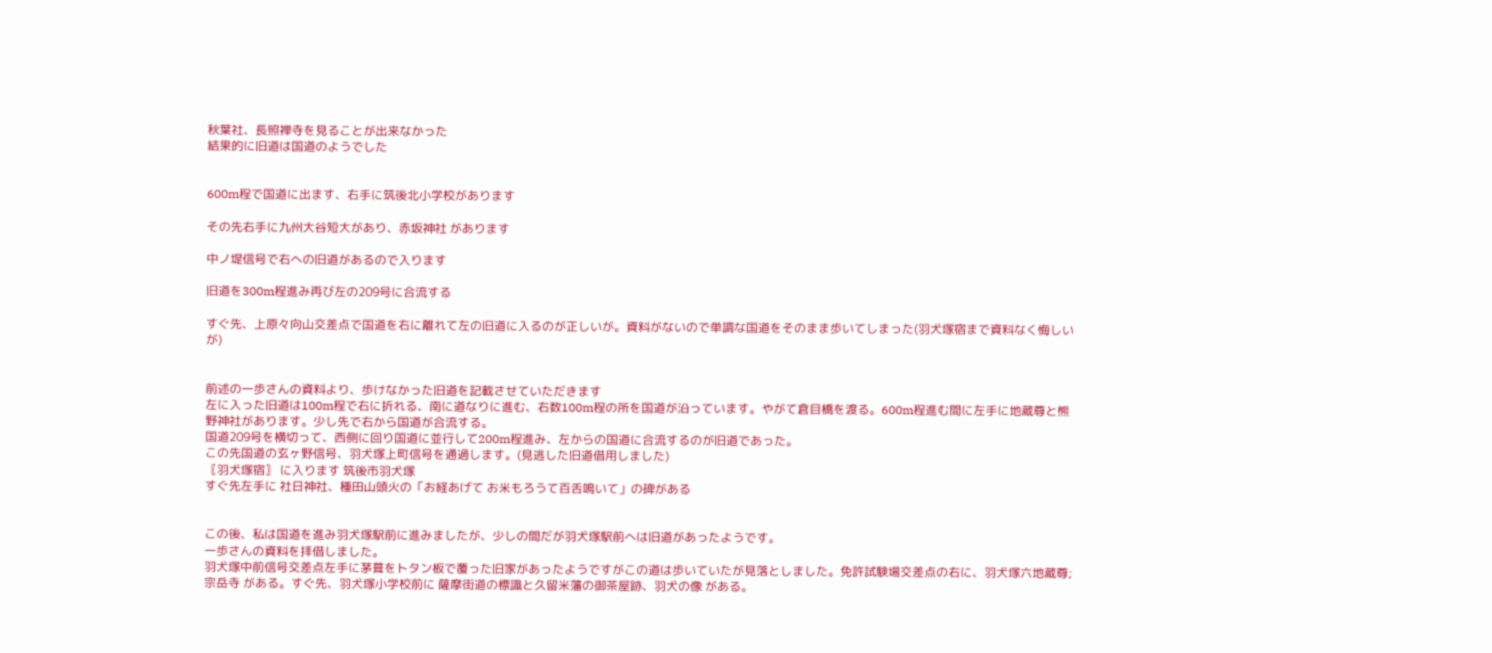秋葉社、長照禅寺を見ることが出来なかった
結果的に旧道は国道のようでした


600m程で国道に出ます、右手に筑後北小学校があります

その先右手に九州大谷短大があり、赤坂神社 があります

中ノ堤信号で右への旧道があるので入ります

旧道を300m程進み再び左の209号に合流する

すぐ先、上原々向山交差点で国道を右に離れて左の旧道に入るのが正しいが。資料がないので単調な国道をそのまま歩いてしまった(羽犬塚宿まで資料なく悔しいが)


前述の一歩さんの資料より、歩けなかった旧道を記載させていただきます
左に入った旧道は100m程で右に折れる、南に道なりに進む、右数100m程の所を国道が沿っています。やがて倉目橋を渡る。600m程進む間に左手に地蔵尊と熊野神社があります。少し先で右から国道が合流する。
国道209号を横切って、西側に回り国道に並行して200m程進み、左からの国道に合流するのが旧道であった。
この先国道の玄ヶ野信号、羽犬塚上町信号を通過します。(見逃した旧道借用しました)
〖羽犬塚宿〗 に入ります 筑後市羽犬塚
すぐ先左手に 社日神社、種田山頭火の「お経あげて お米もろうて百舌鳴いて」の碑がある


この後、私は国道を進み羽犬塚駅前に進みましたが、少しの間だが羽犬塚駅前へは旧道があったようです。
一歩さんの資料を拝借しました。
羽犬塚中前信号交差点左手に茅葺をトタン板で覆った旧家があったようですがこの道は歩いていたが見落としました。免許試験場交差点の右に、羽犬塚六地蔵尊;宗岳寺 がある。すぐ先、羽犬塚小学校前に 薩摩街道の標識と久留米藩の御茶屋跡、羽犬の像 がある。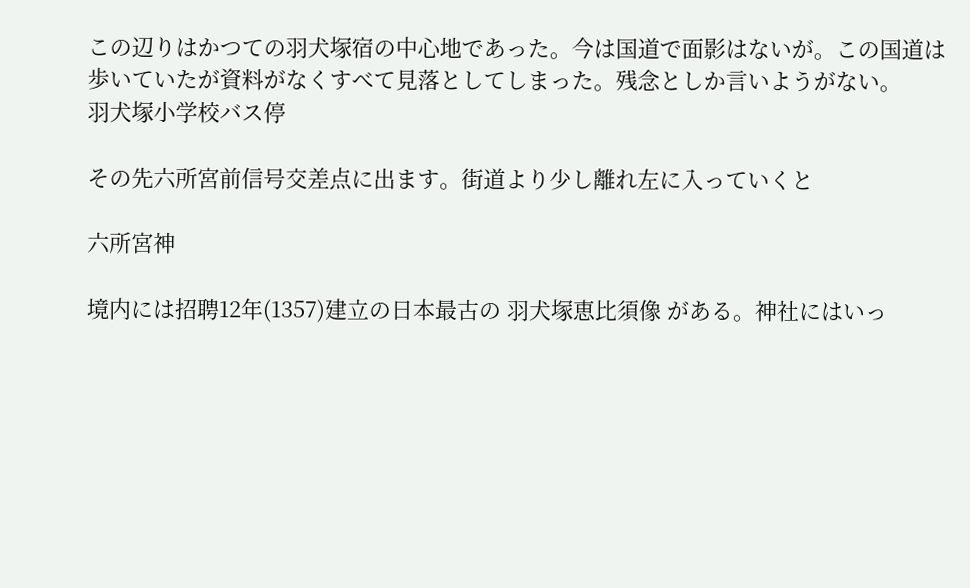この辺りはかつての羽犬塚宿の中心地であった。今は国道で面影はないが。この国道は歩いていたが資料がなくすべて見落としてしまった。残念としか言いようがない。
羽犬塚小学校バス停

その先六所宮前信号交差点に出ます。街道より少し離れ左に入っていくと

六所宮神

境内には招聘12年(1357)建立の日本最古の 羽犬塚恵比須像 がある。神社にはいっ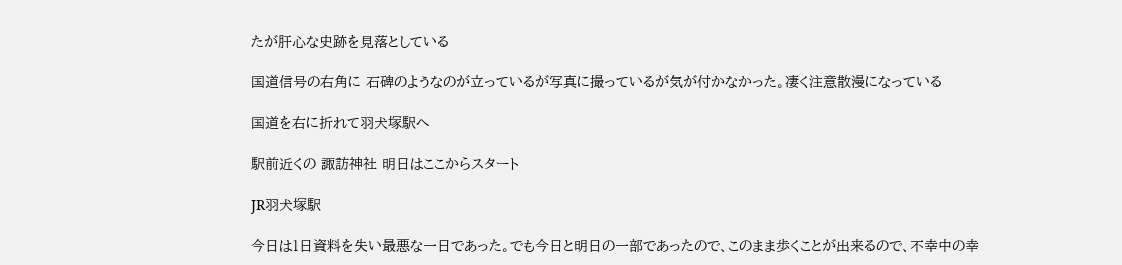たが肝心な史跡を見落としている

国道信号の右角に 石碑のようなのが立っているが写真に撮っているが気が付かなかった。凄く注意散漫になっている

国道を右に折れて羽犬塚駅へ

駅前近くの 諏訪神社 明日はここからスタート

JR羽犬塚駅

今日は1日資料を失い最悪な一日であった。でも今日と明日の一部であったので、このまま歩くことが出来るので、不幸中の幸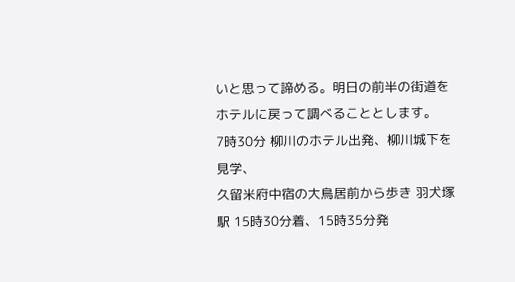いと思って諦める。明日の前半の街道をホテルに戻って調べることとします。
7時30分 柳川のホテル出発、柳川城下を見学、
久留米府中宿の大鳥居前から歩き 羽犬塚駅 15時30分着、15時35分発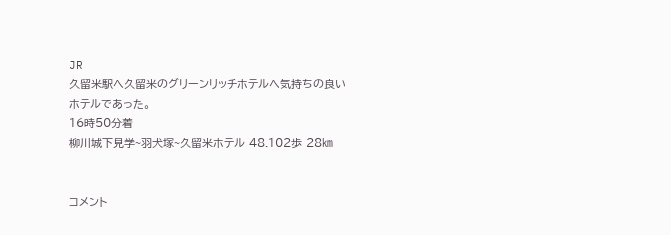JR
久留米駅へ久留米のグリーンリッチホテルへ気持ちの良いホテルであった。
16時50分着
柳川城下見学~羽犬塚~久留米ホテル 48.102歩 28㎞


コメント